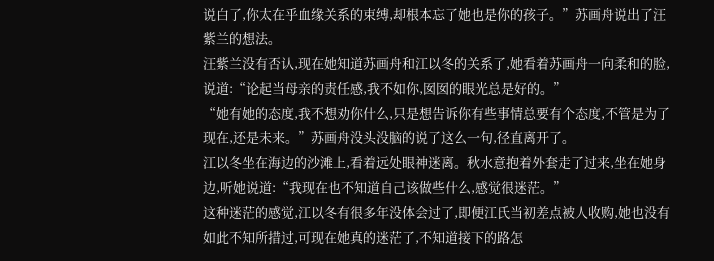说白了,你太在乎血缘关系的束缚,却根本忘了她也是你的孩子。”苏画舟说出了汪紫兰的想法。
汪紫兰没有否认,现在她知道苏画舟和江以冬的关系了,她看着苏画舟一向柔和的脸,说道:“论起当母亲的责任感,我不如你,囡囡的眼光总是好的。”
“她有她的态度,我不想劝你什么,只是想告诉你有些事情总要有个态度,不管是为了现在,还是未来。”苏画舟没头没脑的说了这么一句,径直离开了。
江以冬坐在海边的沙滩上,看着远处眼神迷离。秋水意抱着外套走了过来,坐在她身边,听她说道:“我现在也不知道自己该做些什么,感觉很迷茫。”
这种迷茫的感觉,江以冬有很多年没体会过了,即便江氏当初差点被人收购,她也没有如此不知所措过,可现在她真的迷茫了,不知道接下的路怎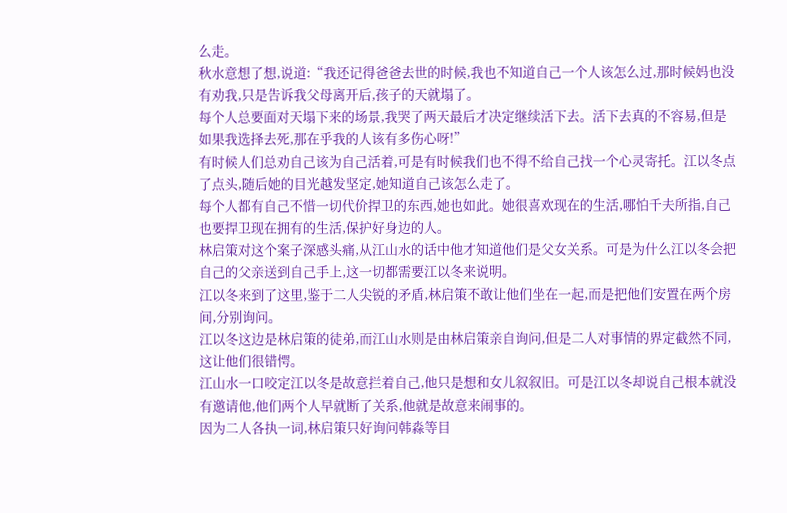么走。
秋水意想了想,说道:“我还记得爸爸去世的时候,我也不知道自己一个人该怎么过,那时候妈也没有劝我,只是告诉我父母离开后,孩子的天就塌了。
每个人总要面对天塌下来的场景,我哭了两天最后才决定继续活下去。活下去真的不容易,但是如果我选择去死,那在乎我的人该有多伤心呀!”
有时候人们总劝自己该为自己活着,可是有时候我们也不得不给自己找一个心灵寄托。江以冬点了点头,随后她的目光越发坚定,她知道自己该怎么走了。
每个人都有自己不惜一切代价捍卫的东西,她也如此。她很喜欢现在的生活,哪怕千夫所指,自己也要捍卫现在拥有的生活,保护好身边的人。
林启策对这个案子深感头痛,从江山水的话中他才知道他们是父女关系。可是为什么江以冬会把自己的父亲送到自己手上,这一切都需要江以冬来说明。
江以冬来到了这里,鉴于二人尖锐的矛盾,林启策不敢让他们坐在一起,而是把他们安置在两个房间,分别询问。
江以冬这边是林启策的徒弟,而江山水则是由林启策亲自询问,但是二人对事情的界定截然不同,这让他们很错愕。
江山水一口咬定江以冬是故意拦着自己,他只是想和女儿叙叙旧。可是江以冬却说自己根本就没有邀请他,他们两个人早就断了关系,他就是故意来闹事的。
因为二人各执一词,林启策只好询问韩淼等目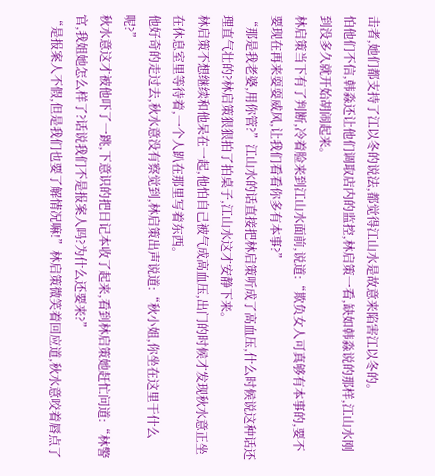击者,她们都支持了江以冬的说法,都觉得江山水是故意来陷害江以冬的。
怕他们不信,韩淼还让他们调取店内的监控,林启策一看,缺如韩淼说的那样,江山水刚到没多久就开始胡闹起来。
林启策当下有了判断,冷着脸来到江山水面前,说道:“欺负女人可真够有本事的,要不要现在再来耍耍威风,让我们看看你多有本事?”
“那是我老婆,用你管?”江山水的话直接把林启策听成了高血压,什么时候说这种话还理直气壮的?林启策狠狠拍了拍桌子,江山水这才安静下来。
林启策不想继续和他呆在一起,他怕自己被气成高血压,出门的时候才发现秋水意正坐在休息室里等待着,一个人趴在那里写着东西。
他好奇的走过去,秋水意没有察觉到,林启策出声说道:“秋小姐,你坐在这里干什么呢?”
秋水意这才被他吓了一跳,下意识的把日记本收了起来,看到林启策她赶忙问道:“林警官,我姐她怎么样了?话说我们不是报案人吗?为什么还要来?”
“是报案人不假,但是我们也要了解情况嘛!”林启策微笑着回应道,秋水意咬着唇点了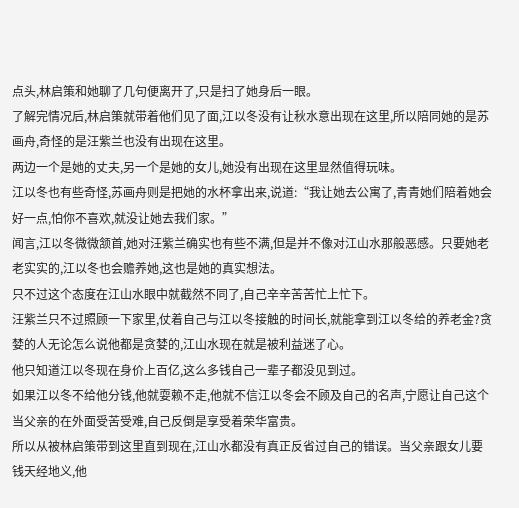点头,林启策和她聊了几句便离开了,只是扫了她身后一眼。
了解完情况后,林启策就带着他们见了面,江以冬没有让秋水意出现在这里,所以陪同她的是苏画舟,奇怪的是汪紫兰也没有出现在这里。
两边一个是她的丈夫,另一个是她的女儿,她没有出现在这里显然值得玩味。
江以冬也有些奇怪,苏画舟则是把她的水杯拿出来,说道:“我让她去公寓了,青青她们陪着她会好一点,怕你不喜欢,就没让她去我们家。”
闻言,江以冬微微颔首,她对汪紫兰确实也有些不满,但是并不像对江山水那般恶感。只要她老老实实的,江以冬也会赡养她,这也是她的真实想法。
只不过这个态度在江山水眼中就截然不同了,自己辛辛苦苦忙上忙下。
汪紫兰只不过照顾一下家里,仗着自己与江以冬接触的时间长,就能拿到江以冬给的养老金?贪婪的人无论怎么说他都是贪婪的,江山水现在就是被利益迷了心。
他只知道江以冬现在身价上百亿,这么多钱自己一辈子都没见到过。
如果江以冬不给他分钱,他就耍赖不走,他就不信江以冬会不顾及自己的名声,宁愿让自己这个当父亲的在外面受苦受难,自己反倒是享受着荣华富贵。
所以从被林启策带到这里直到现在,江山水都没有真正反省过自己的错误。当父亲跟女儿要钱天经地义,他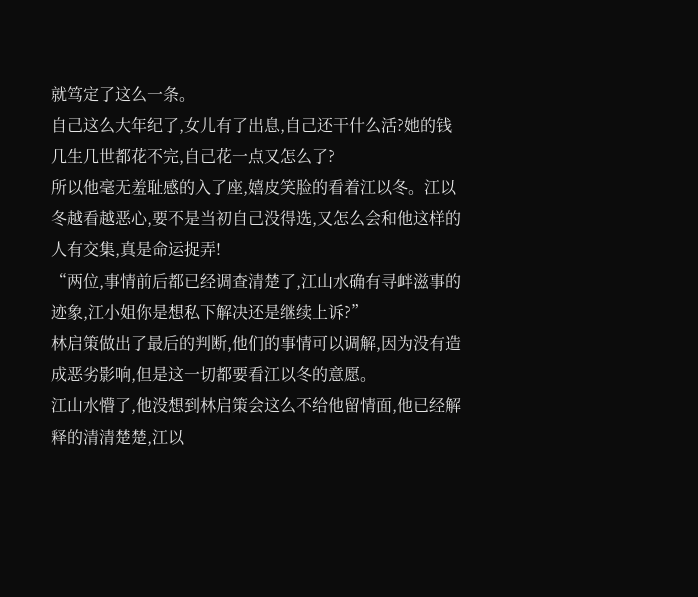就笃定了这么一条。
自己这么大年纪了,女儿有了出息,自己还干什么活?她的钱几生几世都花不完,自己花一点又怎么了?
所以他毫无羞耻感的入了座,嬉皮笑脸的看着江以冬。江以冬越看越恶心,要不是当初自己没得选,又怎么会和他这样的人有交集,真是命运捉弄!
“两位,事情前后都已经调查清楚了,江山水确有寻衅滋事的迹象,江小姐你是想私下解决还是继续上诉?”
林启策做出了最后的判断,他们的事情可以调解,因为没有造成恶劣影响,但是这一切都要看江以冬的意愿。
江山水懵了,他没想到林启策会这么不给他留情面,他已经解释的清清楚楚,江以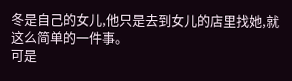冬是自己的女儿,他只是去到女儿的店里找她,就这么简单的一件事。
可是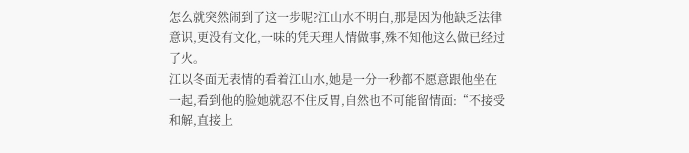怎么就突然闹到了这一步呢?江山水不明白,那是因为他缺乏法律意识,更没有文化,一味的凭天理人情做事,殊不知他这么做已经过了火。
江以冬面无表情的看着江山水,她是一分一秒都不愿意跟他坐在一起,看到他的脸她就忍不住反胃,自然也不可能留情面:“不接受和解,直接上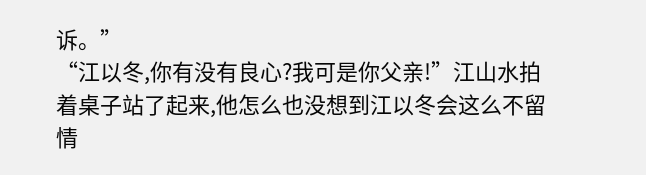诉。”
“江以冬,你有没有良心?我可是你父亲!”江山水拍着桌子站了起来,他怎么也没想到江以冬会这么不留情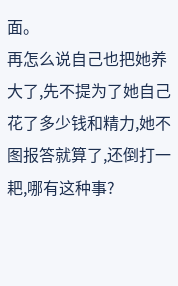面。
再怎么说自己也把她养大了,先不提为了她自己花了多少钱和精力,她不图报答就算了,还倒打一耙,哪有这种事?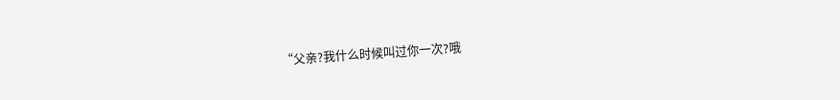“父亲?我什么时候叫过你一次?哦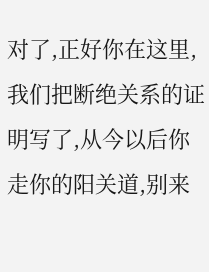对了,正好你在这里,我们把断绝关系的证明写了,从今以后你走你的阳关道,别来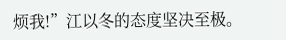烦我!”江以冬的态度坚决至极。